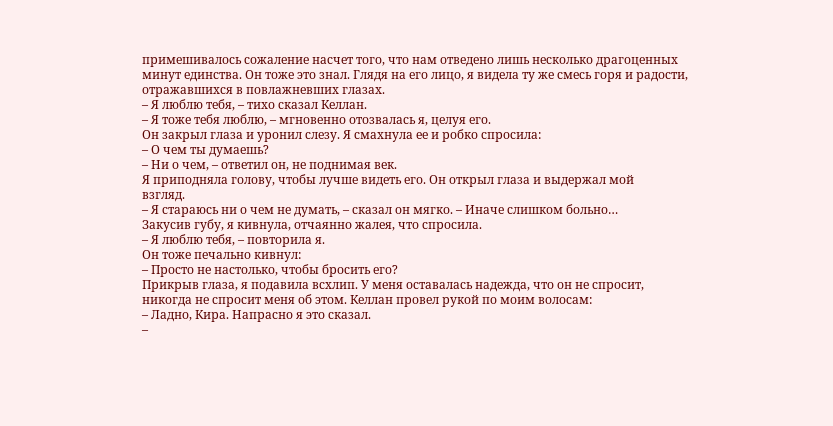примешивалось сожаление насчет того, что нам отведено лишь несколько драгоценных
минут единства. Он тоже это знал. Глядя на его лицо, я видела ту же смесь горя и радости,
отражавшихся в повлажневших глазах.
– Я люблю тебя, – тихо сказал Келлан.
– Я тоже тебя люблю, – мгновенно отозвалась я, целуя его.
Он закрыл глаза и уронил слезу. Я смахнула ее и робко спросила:
– О чем ты думаешь?
– Ни о чем, – ответил он, не поднимая век.
Я приподняла голову, чтобы лучше видеть его. Он открыл глаза и выдержал мой
взгляд.
– Я стараюсь ни о чем не думать, – сказал он мягко. – Иначе слишком больно…
Закусив губу, я кивнула, отчаянно жалея, что спросила.
– Я люблю тебя, – повторила я.
Он тоже печально кивнул:
– Просто не настолько, чтобы бросить его?
Прикрыв глаза, я подавила всхлип. У меня оставалась надежда, что он не спросит,
никогда не спросит меня об этом. Келлан провел рукой по моим волосам:
– Ладно, Кира. Напрасно я это сказал.
–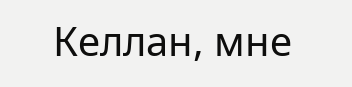Келлан, мне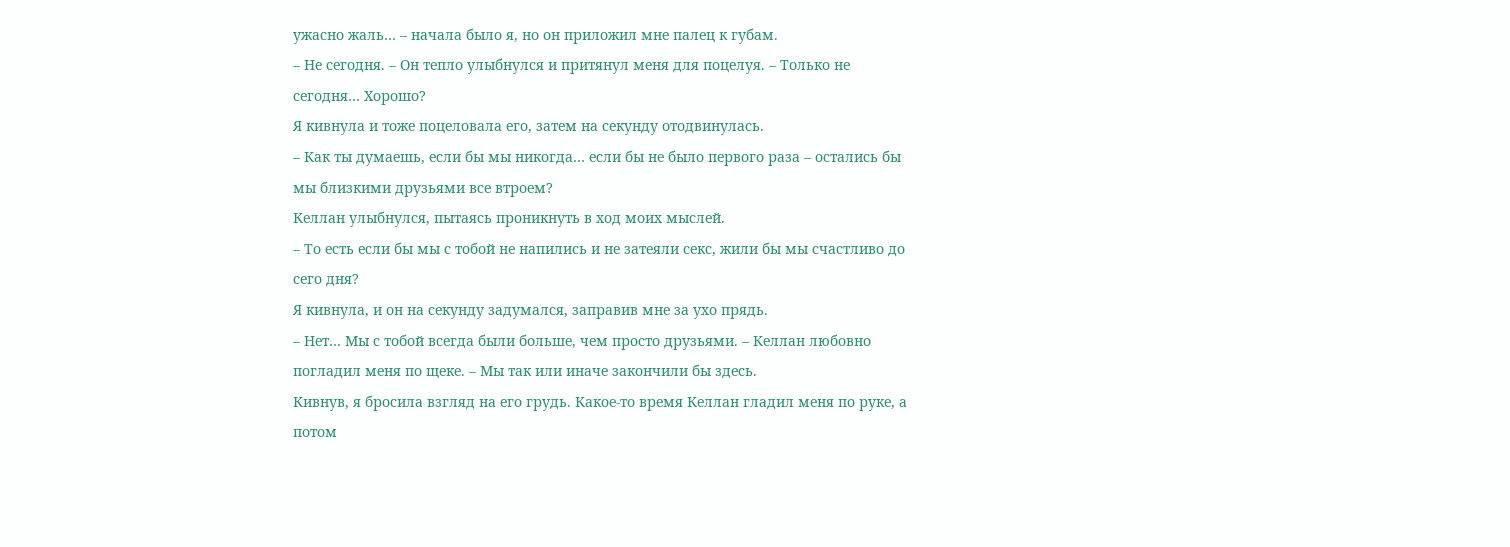ужасно жаль… – начала было я, но он приложил мне палец к губам.
– Не сегодня. – Он тепло улыбнулся и притянул меня для поцелуя. – Только не
сегодня… Хорошо?
Я кивнула и тоже поцеловала его, затем на секунду отодвинулась.
– Как ты думаешь, если бы мы никогда… если бы не было первого раза – остались бы
мы близкими друзьями все втроем?
Келлан улыбнулся, пытаясь проникнуть в ход моих мыслей.
– То есть если бы мы с тобой не напились и не затеяли секс, жили бы мы счастливо до
сего дня?
Я кивнула, и он на секунду задумался, заправив мне за ухо прядь.
– Нет… Мы с тобой всегда были больше, чем просто друзьями. – Келлан любовно
погладил меня по щеке. – Мы так или иначе закончили бы здесь.
Кивнув, я бросила взгляд на его грудь. Какое-то время Келлан гладил меня по руке, а
потом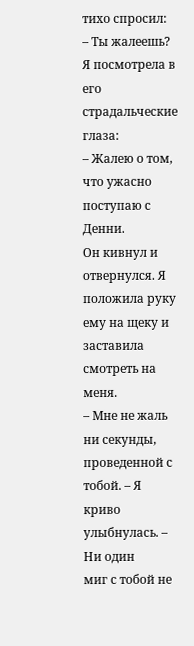тихо спросил:
– Ты жалеешь?
Я посмотрела в его страдальческие глаза:
– Жалею о том, что ужасно поступаю с Денни.
Он кивнул и отвернулся. Я положила руку ему на щеку и заставила смотреть на меня.
– Мне не жаль ни секунды, проведенной с тобой. – Я криво улыбнулась. – Ни один
миг с тобой не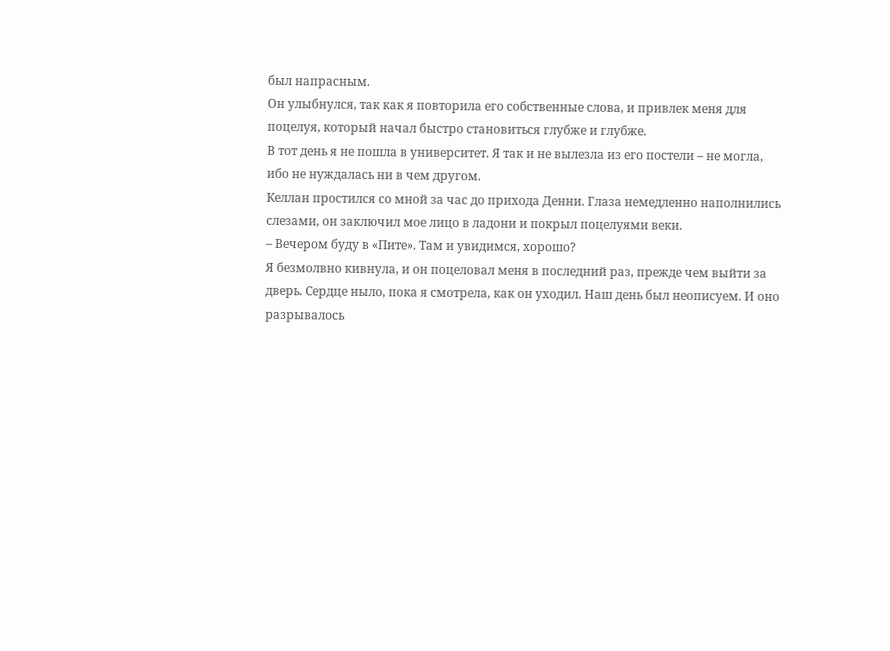был напрасным.
Он улыбнулся, так как я повторила его собственные слова, и привлек меня для
поцелуя, который начал быстро становиться глубже и глубже.
В тот день я не пошла в университет. Я так и не вылезла из его постели – не могла,
ибо не нуждалась ни в чем другом.
Келлан простился со мной за час до прихода Денни. Глаза немедленно наполнились
слезами, он заключил мое лицо в ладони и покрыл поцелуями веки.
– Вечером буду в «Пите». Там и увидимся, хорошо?
Я безмолвно кивнула, и он поцеловал меня в последний раз, прежде чем выйти за
дверь. Сердце ныло, пока я смотрела, как он уходил. Наш день был неописуем. И оно
разрывалось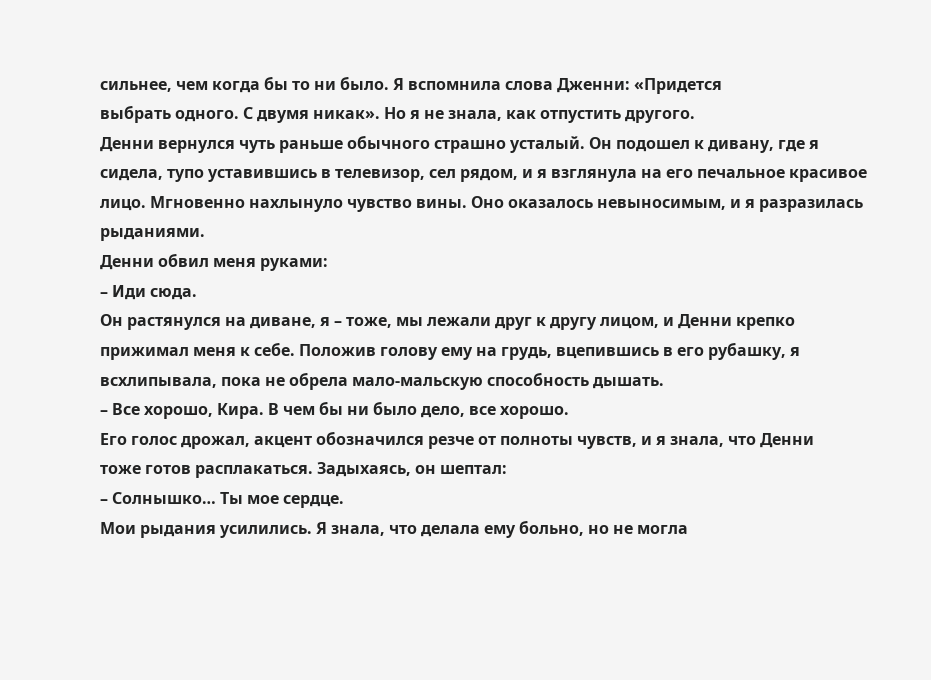сильнее, чем когда бы то ни было. Я вспомнила слова Дженни: «Придется
выбрать одного. С двумя никак». Но я не знала, как отпустить другого.
Денни вернулся чуть раньше обычного страшно усталый. Он подошел к дивану, где я
сидела, тупо уставившись в телевизор, сел рядом, и я взглянула на его печальное красивое
лицо. Мгновенно нахлынуло чувство вины. Оно оказалось невыносимым, и я разразилась
рыданиями.
Денни обвил меня руками:
– Иди сюда.
Он растянулся на диване, я – тоже, мы лежали друг к другу лицом, и Денни крепко
прижимал меня к себе. Положив голову ему на грудь, вцепившись в его рубашку, я
всхлипывала, пока не обрела мало-мальскую способность дышать.
– Все хорошо, Кира. В чем бы ни было дело, все хорошо.
Его голос дрожал, акцент обозначился резче от полноты чувств, и я знала, что Денни
тоже готов расплакаться. Задыхаясь, он шептал:
– Солнышко… Ты мое сердце.
Мои рыдания усилились. Я знала, что делала ему больно, но не могла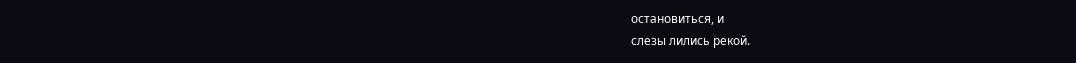остановиться, и
слезы лились рекой.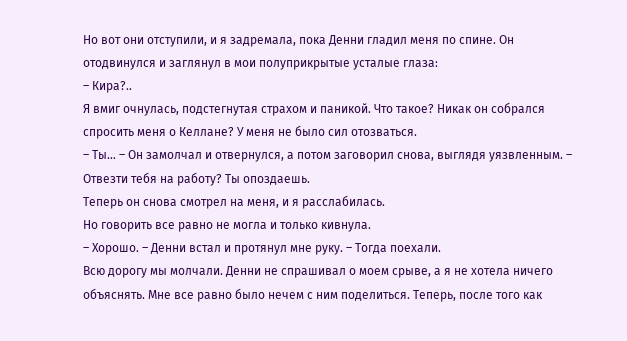Но вот они отступили, и я задремала, пока Денни гладил меня по спине. Он
отодвинулся и заглянул в мои полуприкрытые усталые глаза:
– Кира?..
Я вмиг очнулась, подстегнутая страхом и паникой. Что такое? Никак он собрался
спросить меня о Келлане? У меня не было сил отозваться.
– Ты… – Он замолчал и отвернулся, а потом заговорил снова, выглядя уязвленным. –
Отвезти тебя на работу? Ты опоздаешь.
Теперь он снова смотрел на меня, и я расслабилась.
Но говорить все равно не могла и только кивнула.
– Хорошо. – Денни встал и протянул мне руку. – Тогда поехали.
Всю дорогу мы молчали. Денни не спрашивал о моем срыве, а я не хотела ничего
объяснять. Мне все равно было нечем с ним поделиться. Теперь, после того как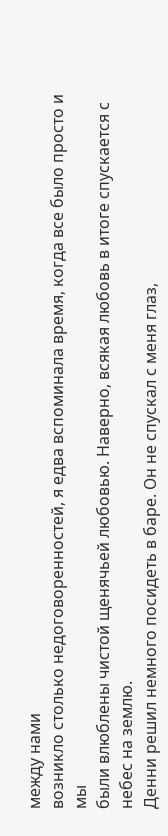между нами
возникло столько недоговоренностей, я едва вспоминала время, когда все было просто и мы
были влюблены чистой щенячьей любовью. Наверно, всякая любовь в итоге спускается с
небес на землю.
Денни решил немного посидеть в баре. Он не спускал с меня глаз,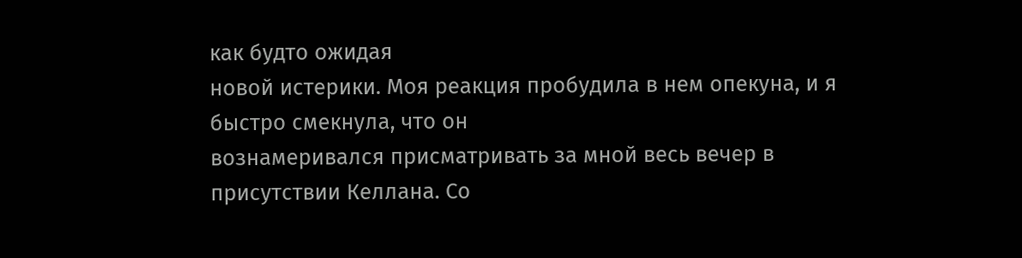как будто ожидая
новой истерики. Моя реакция пробудила в нем опекуна, и я быстро смекнула, что он
вознамеривался присматривать за мной весь вечер в присутствии Келлана. Со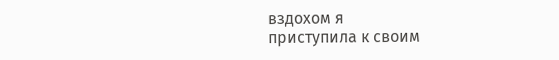вздохом я
приступила к своим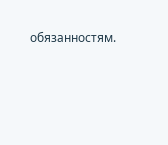обязанностям.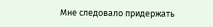Мне следовало придержать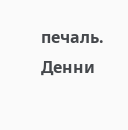печаль. Денни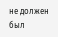не должен был